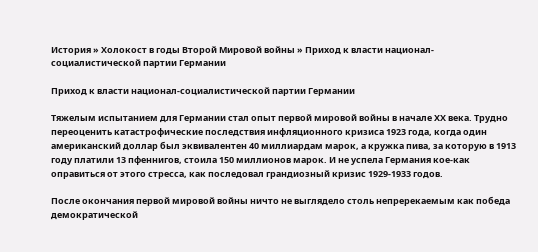История » Холокост в годы Второй Мировой войны » Приход к власти национал-социалистической партии Германии

Приход к власти национал-социалистической партии Германии

Тяжелым испытанием для Германии стал опыт первой мировой войны в начале XХ века. Трудно переоценить катастрофические последствия инфляционного кризиса 1923 года, когда один американский доллар был эквивалентен 40 миллиардам марок, а кружка пива, за которую в 1913 году платили 13 пфеннигов, стоила 150 миллионов марок. И не успела Германия кое-как оправиться от этого стресса, как последовал грандиозный кризис 1929-1933 годов.

После окончания первой мировой войны ничто не выглядело столь непререкаемым как победа демократической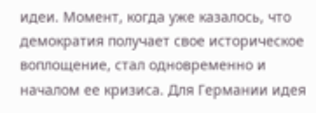идеи. Момент, когда уже казалось, что демократия получает свое историческое воплощение, стал одновременно и началом ее кризиса. Для Германии идея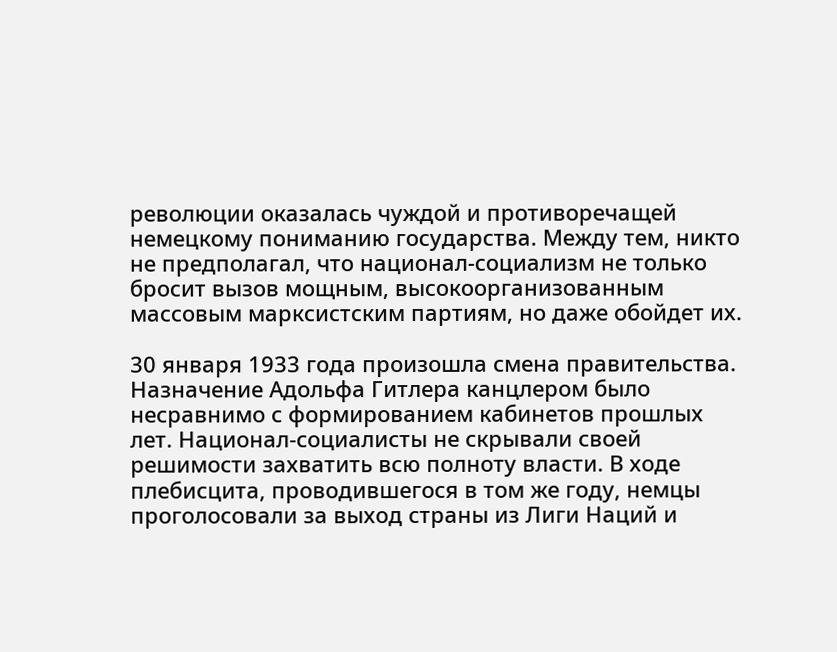революции оказалась чуждой и противоречащей немецкому пониманию государства. Между тем, никто не предполагал, что национал-социализм не только бросит вызов мощным, высокоорганизованным массовым марксистским партиям, но даже обойдет их.

30 января 1933 года произошла смена правительства. Назначение Адольфа Гитлера канцлером было несравнимо с формированием кабинетов прошлых лет. Национал-социалисты не скрывали своей решимости захватить всю полноту власти. В ходе плебисцита, проводившегося в том же году, немцы проголосовали за выход страны из Лиги Наций и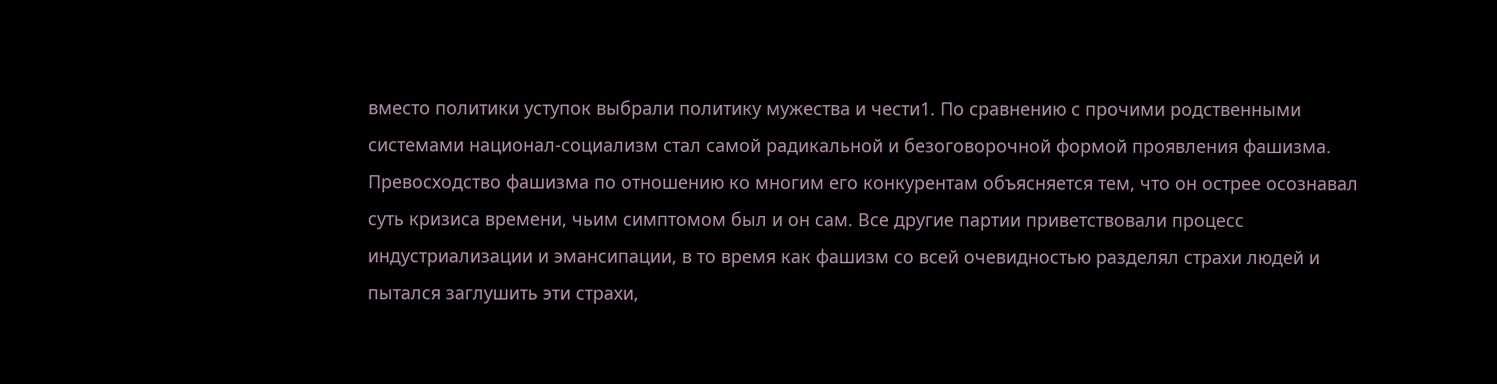вместо политики уступок выбрали политику мужества и чести1. По сравнению с прочими родственными системами национал-социализм стал самой радикальной и безоговорочной формой проявления фашизма. Превосходство фашизма по отношению ко многим его конкурентам объясняется тем, что он острее осознавал суть кризиса времени, чьим симптомом был и он сам. Все другие партии приветствовали процесс индустриализации и эмансипации, в то время как фашизм со всей очевидностью разделял страхи людей и пытался заглушить эти страхи,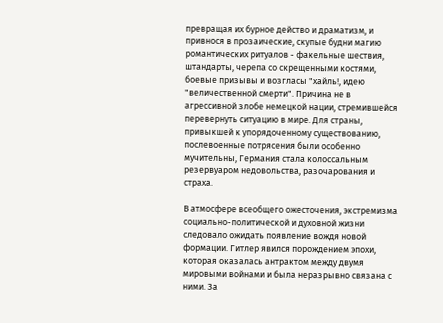превращая их бурное действо и драматизм, и привнося в прозаические, скупые будни магию романтических ритуалов - факельные шествия, штандарты, черепа со скрещенными костями, боевые призывы и возгласы "хайль!, идею "величественной смерти". Причина не в агрессивной злобе немецкой нации, стремившейся перевернуть ситуацию в мире. Для страны, привыкшей к упорядоченному существованию, послевоенные потрясения были особенно мучительны, Германия стала колоссальным резервуаром недовольства, разочарования и страха.

В атмосфере всеобщего ожесточения, экстремизма социально-политической и духовной жизни следовало ожидать появление вождя новой формации. Гитлер явился порождением эпохи, которая оказалась антрактом между двумя мировыми войнами и была неразрывно связана с ними. За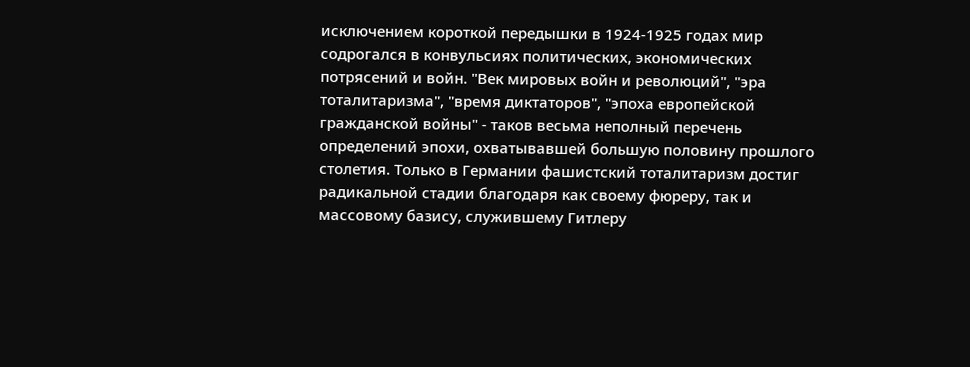исключением короткой передышки в 1924-1925 годах мир содрогался в конвульсиях политических, экономических потрясений и войн. "Век мировых войн и революций", "эра тоталитаризма", "время диктаторов", "эпоха европейской гражданской войны" - таков весьма неполный перечень определений эпохи, охватывавшей большую половину прошлого столетия. Только в Германии фашистский тоталитаризм достиг радикальной стадии благодаря как своему фюреру, так и массовому базису, служившему Гитлеру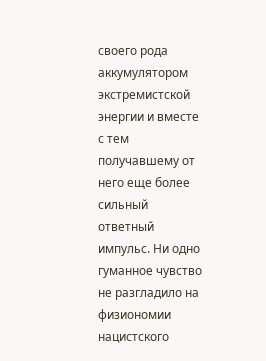своего рода аккумулятором экстремистской энергии и вместе с тем получавшему от него еще более сильный ответный импульс. Ни одно гуманное чувство не разгладило на физиономии нацистского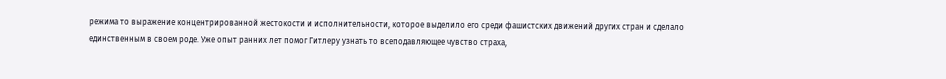режима то выражение концентрированной жестокости и исполнительности, которое выделило его среди фашистских движений других стран и сделало единственным в своем роде. Уже опыт ранних лет помог Гитлеру узнать то всеподавляющее чувство страха,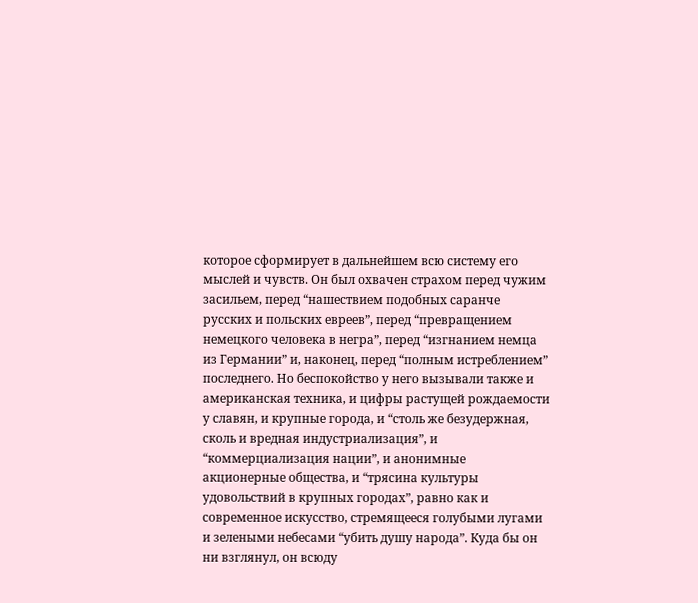которое сформирует в дальнейшем всю систему его мыслей и чувств. Он был охвачен страхом перед чужим засильем, перед “нашествием подобных саранче русских и польских евреев”, перед “превращением немецкого человека в негра”, перед “изгнанием немца из Германии” и, наконец, перед “полным истреблением” последнего. Но беспокойство у него вызывали также и американская техника, и цифры растущей рождаемости у славян, и крупные города, и “столь же безудержная, сколь и вредная индустриализация”, и “коммерциализация нации”, и анонимные акционерные общества, и “трясина культуры удовольствий в крупных городах”, равно как и современное искусство, стремящееся голубыми лугами и зелеными небесами “убить душу народа”. Куда бы он ни взглянул, он всюду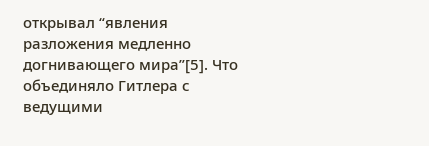открывал “явления разложения медленно догнивающего мира”[5]. Что объединяло Гитлера с ведущими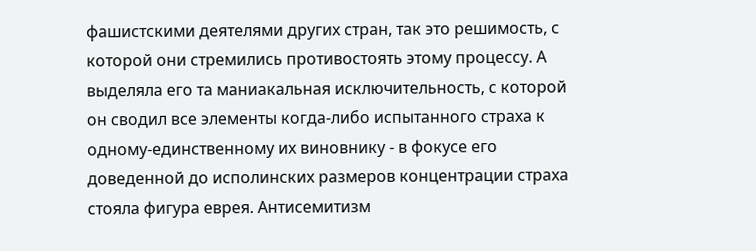фашистскими деятелями других стран, так это решимость, с которой они стремились противостоять этому процессу. А выделяла его та маниакальная исключительность, с которой он сводил все элементы когда-либо испытанного страха к одному-единственному их виновнику - в фокусе его доведенной до исполинских размеров концентрации страха стояла фигура еврея. Антисемитизм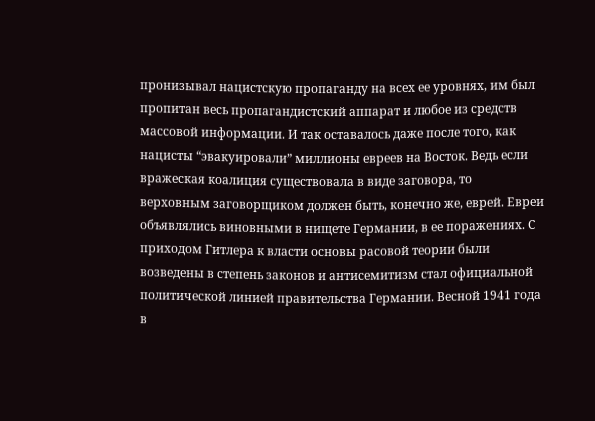пронизывал нацистскую пропаганду на всех ее уровнях, им был пропитан весь пропагандистский аппарат и любое из средств массовой информации. И так оставалось даже после того, как нацисты “эвакуировали” миллионы евреев на Восток. Ведь если вражеская коалиция существовала в виде заговора, то верховным заговорщиком должен быть, конечно же, еврей. Евреи объявлялись виновными в нищете Германии, в ее поражениях. С приходом Гитлера к власти основы расовой теории были возведены в степень законов и антисемитизм стал официальной политической линией правительства Германии. Весной 1941 года в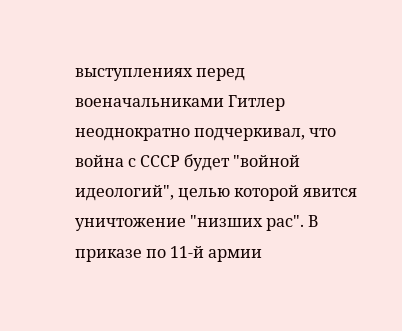выступлениях перед военачальниками Гитлер неоднократно подчеркивал, что война с СССР будет "войной идеологий", целью которой явится уничтожение "низших рас". В приказе по 11-й армии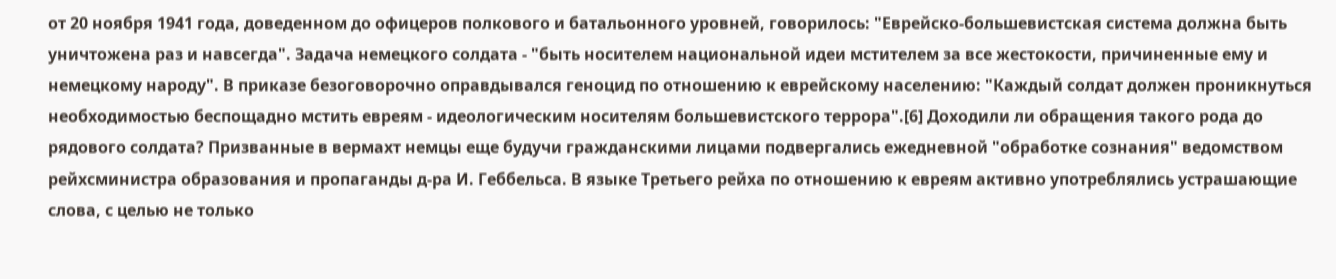от 20 ноября 1941 года, доведенном до офицеров полкового и батальонного уровней, говорилось: "Еврейско-большевистская система должна быть уничтожена раз и навсегда". Задача немецкого солдата - "быть носителем национальной идеи мстителем за все жестокости, причиненные ему и немецкому народу". В приказе безоговорочно оправдывался геноцид по отношению к еврейскому населению: "Каждый солдат должен проникнуться необходимостью беспощадно мстить евреям - идеологическим носителям большевистского террора".[6] Доходили ли обращения такого рода до рядового солдата? Призванные в вермахт немцы еще будучи гражданскими лицами подвергались ежедневной "обработке сознания" ведомством рейхсминистра образования и пропаганды д-ра И. Геббельса. В языке Третьего рейха по отношению к евреям активно употреблялись устрашающие слова, с целью не только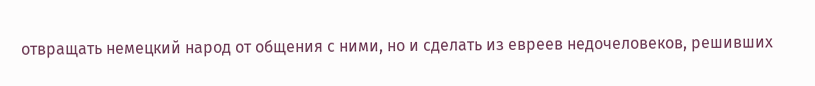отвращать немецкий народ от общения с ними, но и сделать из евреев недочеловеков, решивших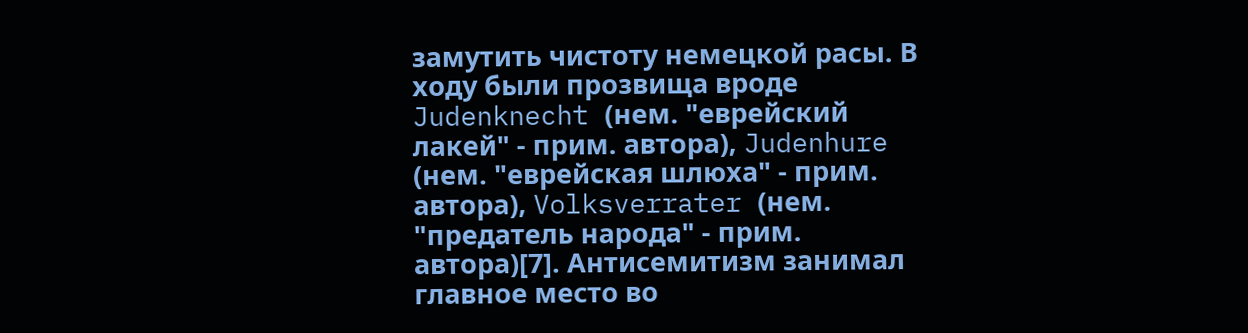замутить чистоту немецкой расы. В ходу были прозвища вроде Judenknecht (нем. "еврейский лакей" - прим. автора), Judenhure (нем. "еврейская шлюха" - прим. автора), Volksverrater (нем. "предатель народа" - прим. автора)[7]. Антисемитизм занимал главное место во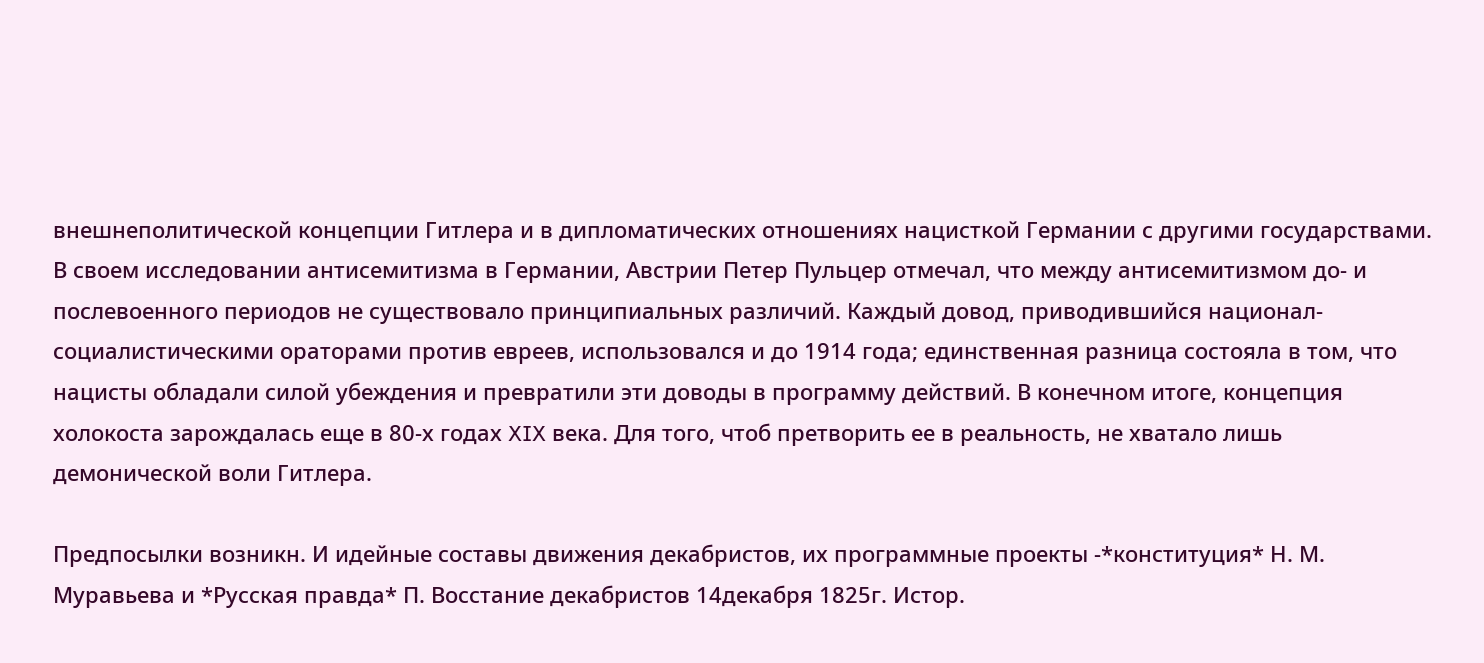внешнеполитической концепции Гитлера и в дипломатических отношениях нацисткой Германии с другими государствами. В своем исследовании антисемитизма в Германии, Австрии Петер Пульцер отмечал, что между антисемитизмом до- и послевоенного периодов не существовало принципиальных различий. Каждый довод, приводившийся национал-социалистическими ораторами против евреев, использовался и до 1914 года; единственная разница состояла в том, что нацисты обладали силой убеждения и превратили эти доводы в программу действий. В конечном итоге, концепция холокоста зарождалась еще в 80-х годах XIX века. Для того, чтоб претворить ее в реальность, не хватало лишь демонической воли Гитлера.

Предпосылки возникн. И идейные составы движения декабристов, их программные проекты -*конституция* Н. М. Муравьева и *Русская правда* П. Восстание декабристов 14декабря 1825г. Истор.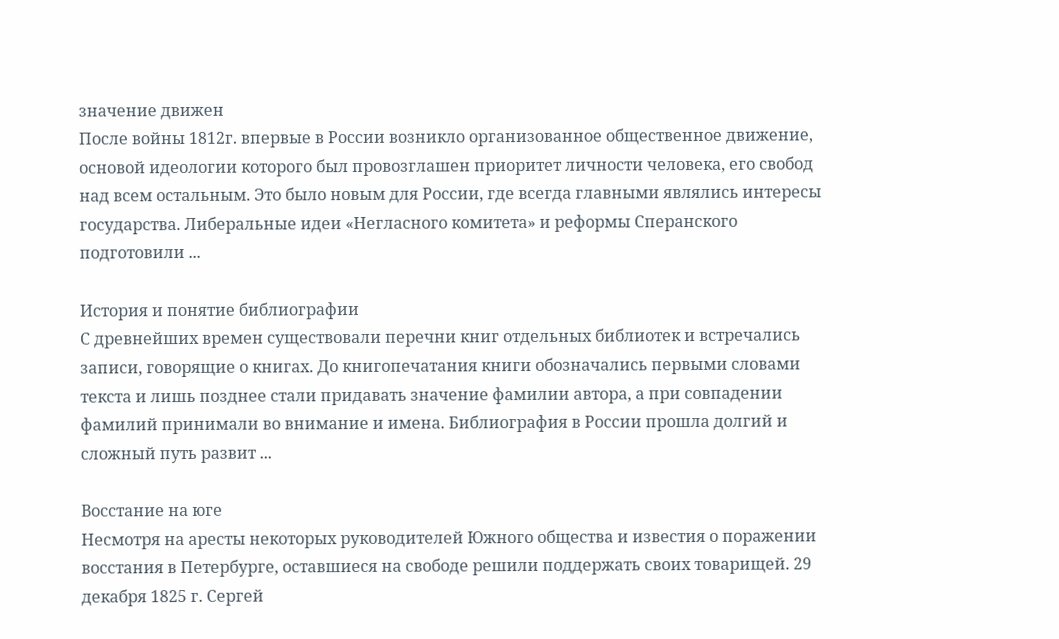значение движен
После войны 1812г. впервые в России возникло организованное общественное движение, основой идеологии которого был провозглашен приоритет личности человека, его свобод над всем остальным. Это было новым для России, где всегда главными являлись интересы государства. Либеральные идеи «Негласного комитета» и реформы Сперанского подготовили ...

История и понятие библиографии
С древнейших времен существовали перечни книг отдельных библиотек и встречались записи, говорящие о книгах. До книгопечатания книги обозначались первыми словами текста и лишь позднее стали придавать значение фамилии автора, а при совпадении фамилий принимали во внимание и имена. Библиография в России прошла долгий и сложный путь развит ...

Восстание на юге
Несмотря на аресты некоторых руководителей Южного общества и известия о поражении восстания в Петербурге, оставшиеся на свободе решили поддержать своих товарищей. 29 декабря 1825 г. Сергей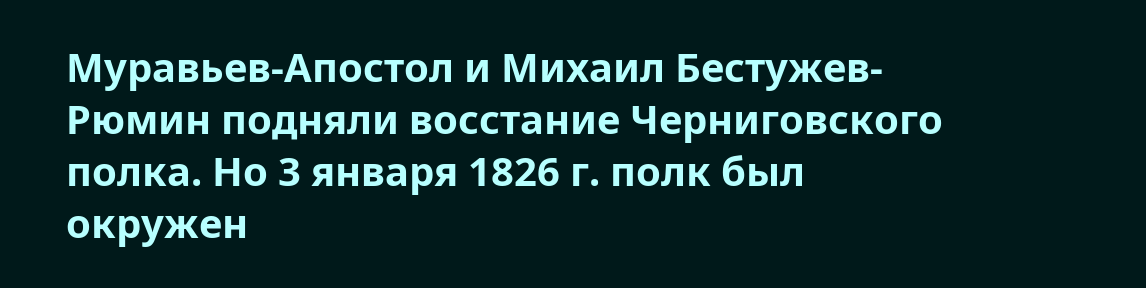Муравьев-Апостол и Михаил Бестужев-Рюмин подняли восстание Черниговского полка. Но 3 января 1826 г. полк был окружен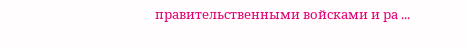правительственными войсками и ра ...